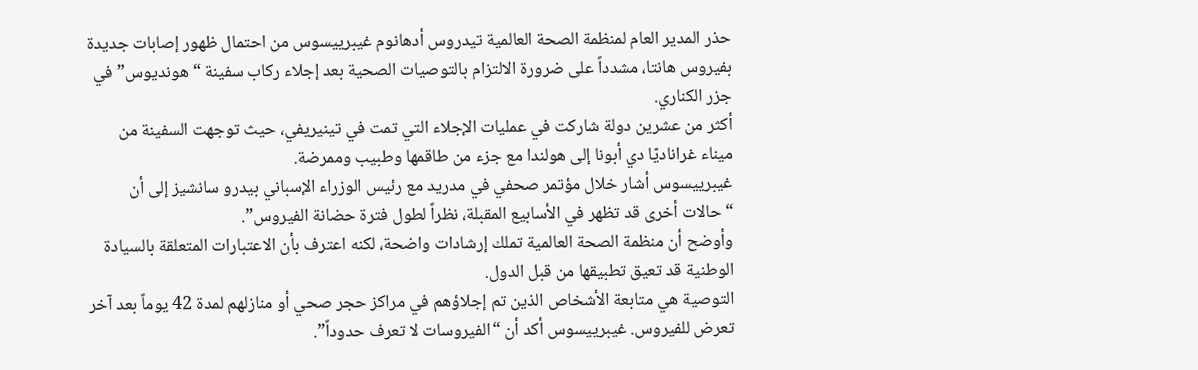حذر المدير العام لمنظمة الصحة العالمية تيدروس أدهانوم غيبرييسوس من احتمال ظهور إصابات جديدة بفيروس هانتا، مشدداً على ضرورة الالتزام بالتوصيات الصحية بعد إجلاء ركاب سفينة “هونديوس” في جزر الكناري.
أكثر من عشرين دولة شاركت في عمليات الإجلاء التي تمت في تينيريفي، حيث توجهت السفينة من ميناء غراناديّا دي أبونا إلى هولندا مع جزء من طاقمها وطبيب وممرضة.
غيبرييسوس أشار خلال مؤتمر صحفي في مدريد مع رئيس الوزراء الإسباني بيدرو سانشيز إلى أن “حالات أخرى قد تظهر في الأسابيع المقبلة، نظراً لطول فترة حضانة الفيروس”.
وأوضح أن منظمة الصحة العالمية تملك إرشادات واضحة، لكنه اعترف بأن الاعتبارات المتعلقة بالسيادة الوطنية قد تعيق تطبيقها من قبل الدول.
التوصية هي متابعة الأشخاص الذين تم إجلاؤهم في مراكز حجر صحي أو منازلهم لمدة 42 يوماً بعد آخر تعرض للفيروس. غيبرييسوس أكد أن “الفيروسات لا تعرف حدوداً”.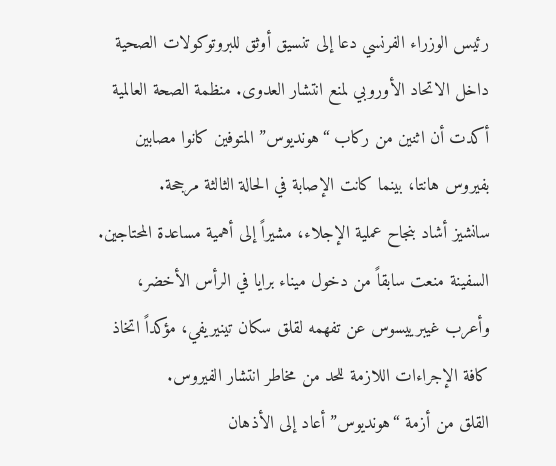رئيس الوزراء الفرنسي دعا إلى تنسيق أوثق للبروتوكولات الصحية داخل الاتحاد الأوروبي لمنع انتشار العدوى. منظمة الصحة العالمية أكدت أن اثنين من ركاب “هونديوس” المتوفين كانوا مصابين بفيروس هانتا، بينما كانت الإصابة في الحالة الثالثة مرجحة.
سانشيز أشاد بنجاح عملية الإجلاء، مشيراً إلى أهمية مساعدة المحتاجين. السفينة منعت سابقاً من دخول ميناء برايا في الرأس الأخضر، وأعرب غيبرييسوس عن تفهمه لقلق سكان تينيريفي، مؤكداً اتخاذ كافة الإجراءات اللازمة للحد من مخاطر انتشار الفيروس.
القلق من أزمة “هونديوس” أعاد إلى الأذهان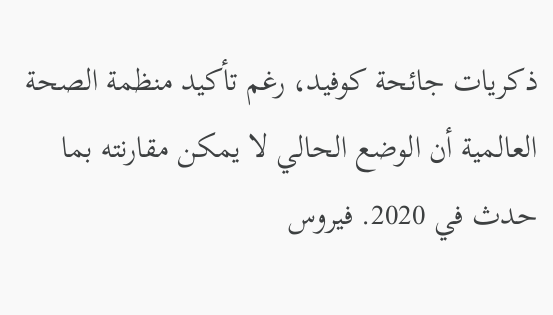ذكريات جائحة كوفيد، رغم تأكيد منظمة الصحة العالمية أن الوضع الحالي لا يمكن مقارنته بما حدث في 2020. فيروس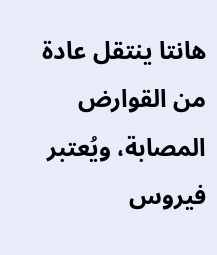هانتا ينتقل عادة من القوارض المصابة، ويُعتبر فيروس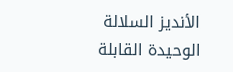الأنديز السلالة الوحيدة القابلة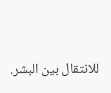للانتقال بين البشر.